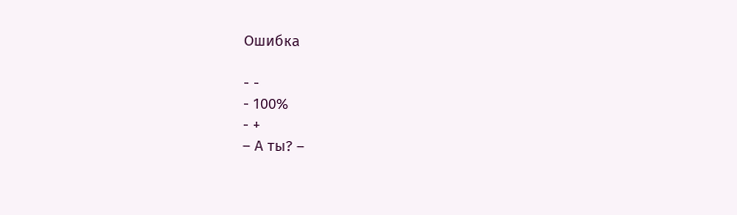Ошибка

- -
- 100%
- +
– А ты? –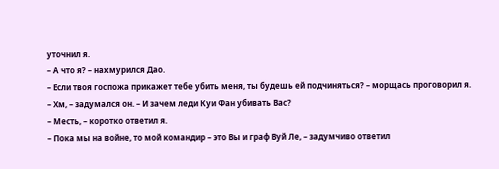уточнил я.
– А что я? – нахмурился Дао.
– Если твоя госпожа прикажет тебе убить меня, ты будешь ей подчиняться? – морщась проговорил я.
– Хм, – задумался он. – И зачем леди Куи Фан убивать Вас?
– Месть, – коротко ответил я.
– Пока мы на войне, то мой командир – это Вы и граф Вуй Ле, – задумчиво ответил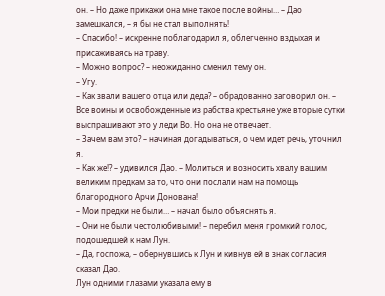он. – Но даже прикажи она мне такое после войны… – Дао замешкался, – я бы не стал выполнять!
– Спасибо! – искренне поблагодарил я, облегченно вздыхая и присаживаясь на траву.
– Можно вопрос? – неожиданно сменил тему он.
– Угу.
– Как звали вашего отца или деда? – обрадованно заговорил он. – Все воины и освобожденные из рабства крестьяне уже вторые сутки выспрашивают это у леди Во. Но она не отвечает.
– Зачем вам это? – начиная догадываться, о чем идет речь, уточнил я.
– Как же!? – удивился Дао. – Молиться и возносить хвалу вашим великим предкам за то, что они послали нам на помощь благородного Арчи Донована!
– Мои предки не были… – начал было объяснять я.
– Они не были честолюбивыми! – перебил меня громкий голос, подошедшей к нам Лун.
– Да, госпожа, – обернувшись к Лун и кивнув ей в знак согласия сказал Дао.
Лун одними глазами указала ему в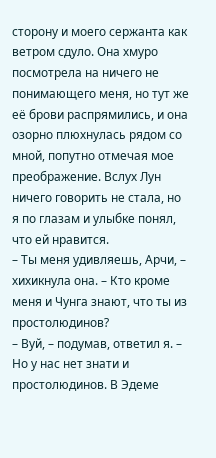сторону и моего сержанта как ветром сдуло. Она хмуро посмотрела на ничего не понимающего меня, но тут же её брови распрямились, и она озорно плюхнулась рядом со мной, попутно отмечая мое преображение. Вслух Лун ничего говорить не стала, но я по глазам и улыбке понял, что ей нравится.
– Ты меня удивляешь, Арчи, – хихикнула она. – Кто кроме меня и Чунга знают, что ты из простолюдинов?
– Вуй, – подумав, ответил я. – Но у нас нет знати и простолюдинов. В Эдеме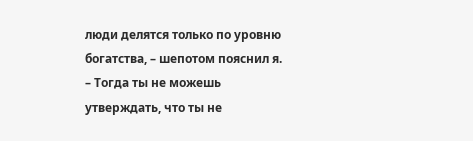люди делятся только по уровню богатства, – шепотом пояснил я.
– Тогда ты не можешь утверждать, что ты не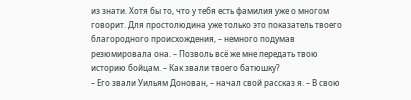из знати. Хотя бы то, что у тебя есть фамилия уже о многом говорит. Для простолюдина уже только это показатель твоего благородного происхождения, – немного подумав резюмировала она. – Позволь всё же мне передать твою историю бойцам. – Как звали твоего батюшку?
– Его звали Уильям Донован, – начал свой рассказ я. – В свою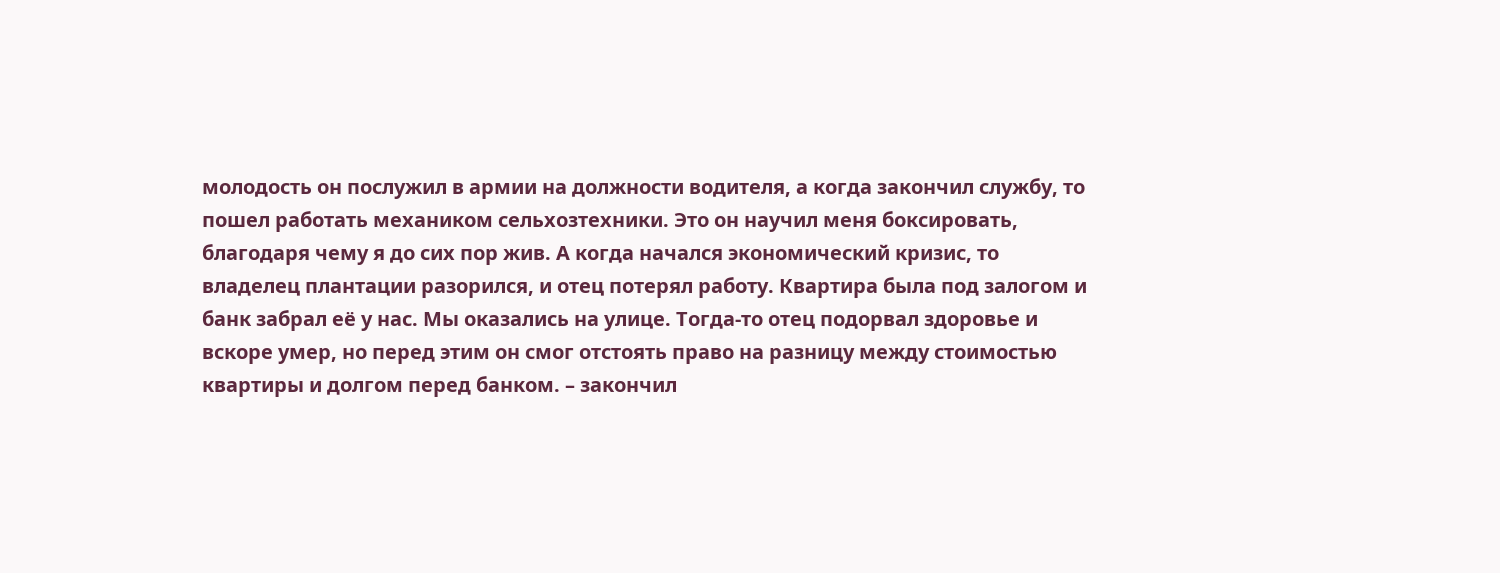молодость он послужил в армии на должности водителя, а когда закончил службу, то пошел работать механиком сельхозтехники. Это он научил меня боксировать, благодаря чему я до сих пор жив. А когда начался экономический кризис, то владелец плантации разорился, и отец потерял работу. Квартира была под залогом и банк забрал её у нас. Мы оказались на улице. Тогда-то отец подорвал здоровье и вскоре умер, но перед этим он смог отстоять право на разницу между стоимостью квартиры и долгом перед банком. – закончил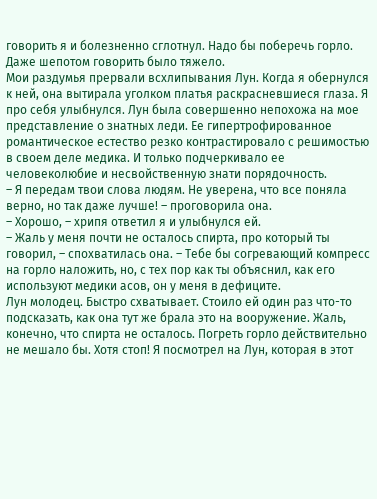говорить я и болезненно сглотнул. Надо бы поберечь горло. Даже шепотом говорить было тяжело.
Мои раздумья прервали всхлипывания Лун. Когда я обернулся к ней, она вытирала уголком платья раскрасневшиеся глаза. Я про себя улыбнулся. Лун была совершенно непохожа на мое представление о знатных леди. Ее гипертрофированное романтическое естество резко контрастировало с решимостью в своем деле медика. И только подчеркивало ее человеколюбие и несвойственную знати порядочность.
– Я передам твои слова людям. Не уверена, что все поняла верно, но так даже лучше! – проговорила она.
– Хорошо, – хрипя ответил я и улыбнулся ей.
– Жаль у меня почти не осталось спирта, про который ты говорил, – спохватилась она. – Тебе бы согревающий компресс на горло наложить, но, с тех пор как ты объяснил, как его используют медики асов, он у меня в дефиците.
Лун молодец. Быстро схватывает. Стоило ей один раз что-то подсказать, как она тут же брала это на вооружение. Жаль, конечно, что спирта не осталось. Погреть горло действительно не мешало бы. Хотя стоп! Я посмотрел на Лун, которая в этот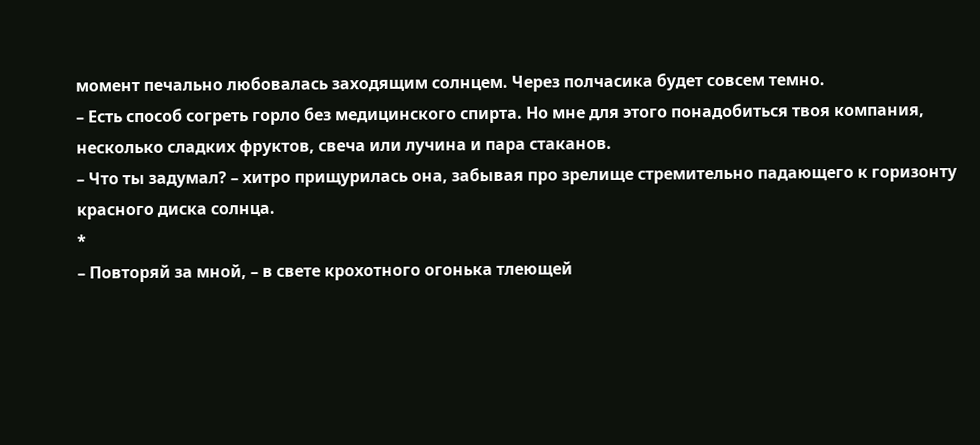момент печально любовалась заходящим солнцем. Через полчасика будет совсем темно.
– Есть способ согреть горло без медицинского спирта. Но мне для этого понадобиться твоя компания, несколько сладких фруктов, свеча или лучина и пара стаканов.
– Что ты задумал? – хитро прищурилась она, забывая про зрелище стремительно падающего к горизонту красного диска солнца.
*
– Повторяй за мной, – в свете крохотного огонька тлеющей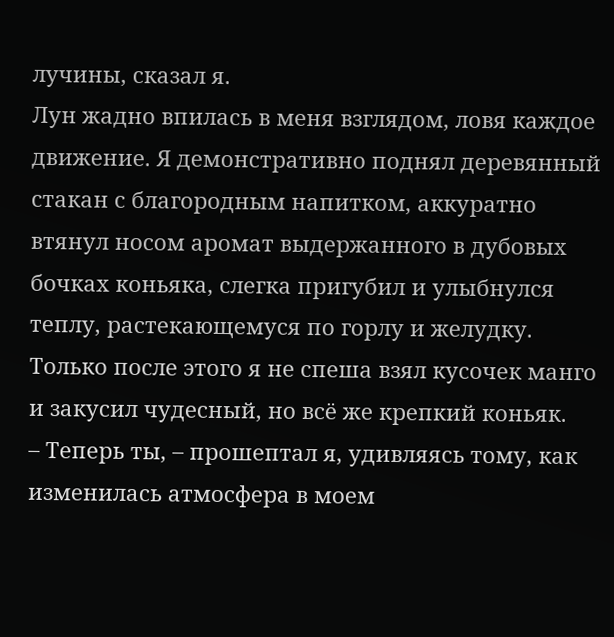лучины, сказал я.
Лун жадно впилась в меня взглядом, ловя каждое движение. Я демонстративно поднял деревянный стакан с благородным напитком, аккуратно втянул носом аромат выдержанного в дубовых бочках коньяка, слегка пригубил и улыбнулся теплу, растекающемуся по горлу и желудку. Только после этого я не спеша взял кусочек манго и закусил чудесный, но всё же крепкий коньяк.
– Теперь ты, – прошептал я, удивляясь тому, как изменилась атмосфера в моем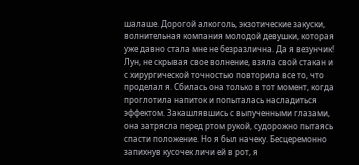шалаше. Дорогой алкоголь, экзотические закуски, волнительная компания молодой девушки, которая уже давно стала мне не безразлична. Да я везунчик!
Лун, не скрывая свое волнение, взяла свой стакан и с хирургической точностью повторила все то, что проделал я. Сбилась она только в тот момент, когда проглотила напиток и попыталась насладиться эффектом. Закашлявшись с выпученными глазами, она затрясла перед ртом рукой, судорожно пытаясь спасти положение. Но я был начеку. Бесцеремонно запихнув кусочек личи ей в рот, я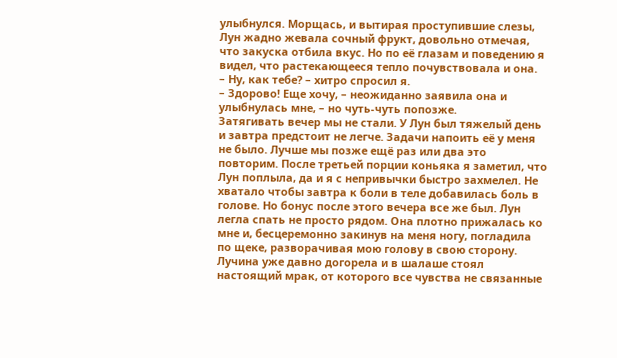улыбнулся. Морщась, и вытирая проступившие слезы, Лун жадно жевала сочный фрукт, довольно отмечая, что закуска отбила вкус. Но по её глазам и поведению я видел, что растекающееся тепло почувствовала и она.
– Ну, как тебе? – хитро спросил я.
– Здорово! Еще хочу, – неожиданно заявила она и улыбнулась мне, – но чуть-чуть попозже.
Затягивать вечер мы не стали. У Лун был тяжелый день и завтра предстоит не легче. Задачи напоить её у меня не было. Лучше мы позже ещё раз или два это повторим. После третьей порции коньяка я заметил, что Лун поплыла, да и я с непривычки быстро захмелел. Не хватало чтобы завтра к боли в теле добавилась боль в голове. Но бонус после этого вечера все же был. Лун легла спать не просто рядом. Она плотно прижалась ко мне и, бесцеремонно закинув на меня ногу, погладила по щеке, разворачивая мою голову в свою сторону. Лучина уже давно догорела и в шалаше стоял настоящий мрак, от которого все чувства не связанные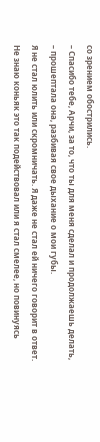со зрением обострились.
– Спасибо тебе, Арчи, за то, что ты для меня сделал и продолжаешь делать, – прошептала она, разбивая свое дыхание о мои губы.
Я не стал юлить или скромничать. Я даже не стал ей ничего говорит в ответ. Не знаю коньяк это так подействовал или я стал смелее, но повинуясь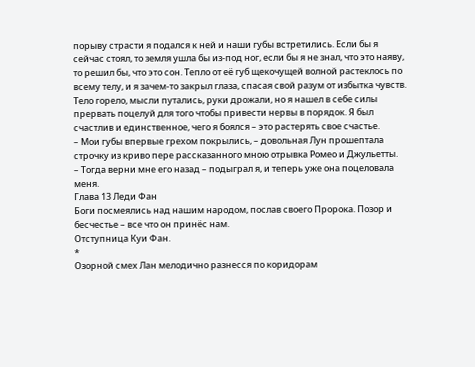порыву страсти я подался к ней и наши губы встретились. Если бы я сейчас стоял, то земля ушла бы из-под ног, если бы я не знал, что это наяву, то решил бы, что это сон. Тепло от её губ щекочущей волной растеклось по всему телу, и я зачем-то закрыл глаза, спасая свой разум от избытка чувств. Тело горело, мысли путались, руки дрожали, но я нашел в себе силы прервать поцелуй для того чтобы привести нервы в порядок. Я был счастлив и единственное, чего я боялся – это растерять свое счастье.
– Мои губы впервые грехом покрылись, – довольная Лун прошептала строчку из криво пере рассказанного мною отрывка Ромео и Джульетты.
– Тогда верни мне его назад – подыграл я, и теперь уже она поцеловала меня.
Глава 13 Леди Фан
Боги посмеялись над нашим народом, послав своего Пророка. Позор и бесчестье – все что он принёс нам.
Отступница Куи Фан.
*
Озорной смех Лан мелодично разнесся по коридорам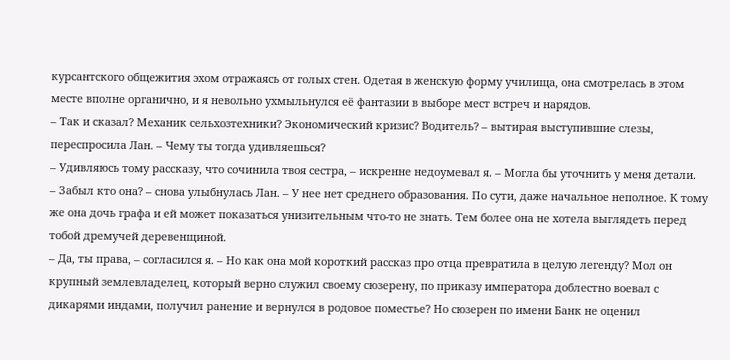курсантского общежития эхом отражаясь от голых стен. Одетая в женскую форму училища, она смотрелась в этом месте вполне органично, и я невольно ухмыльнулся её фантазии в выборе мест встреч и нарядов.
– Так и сказал? Механик сельхозтехники? Экономический кризис? Водитель? – вытирая выступившие слезы, переспросила Лан. – Чему ты тогда удивляешься?
– Удивляюсь тому рассказу, что сочинила твоя сестра, – искренне недоумевал я. – Могла бы уточнить у меня детали.
– Забыл кто она? – снова улыбнулась Лан. – У нее нет среднего образования. По сути, даже начальное неполное. К тому же она дочь графа и ей может показаться унизительным что-то не знать. Тем более она не хотела выглядеть перед тобой дремучей деревенщиной.
– Да, ты права, – согласился я. – Но как она мой короткий рассказ про отца превратила в целую легенду? Мол он крупный землевладелец, который верно служил своему сюзерену, по приказу императора доблестно воевал с дикарями индами, получил ранение и вернулся в родовое поместье? Но сюзерен по имени Банк не оценил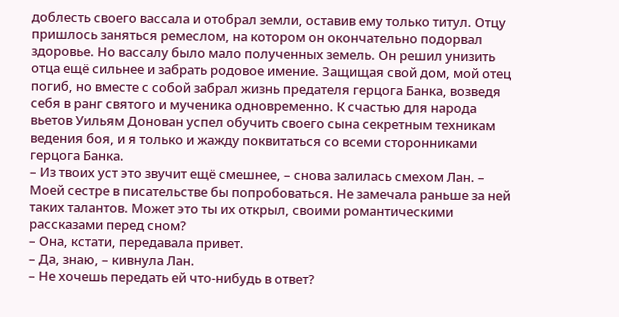доблесть своего вассала и отобрал земли, оставив ему только титул. Отцу пришлось заняться ремеслом, на котором он окончательно подорвал здоровье. Но вассалу было мало полученных земель. Он решил унизить отца ещё сильнее и забрать родовое имение. Защищая свой дом, мой отец погиб, но вместе с собой забрал жизнь предателя герцога Банка, возведя себя в ранг святого и мученика одновременно. К счастью для народа вьетов Уильям Донован успел обучить своего сына секретным техникам ведения боя, и я только и жажду поквитаться со всеми сторонниками герцога Банка.
– Из твоих уст это звучит ещё смешнее, – снова залилась смехом Лан. – Моей сестре в писательстве бы попробоваться. Не замечала раньше за ней таких талантов. Может это ты их открыл, своими романтическими рассказами перед сном?
– Она, кстати, передавала привет.
– Да, знаю, – кивнула Лан.
– Не хочешь передать ей что-нибудь в ответ?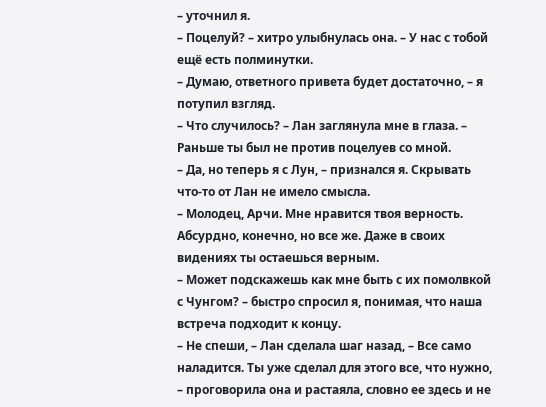– уточнил я.
– Поцелуй? – хитро улыбнулась она. – У нас с тобой ещё есть полминутки.
– Думаю, ответного привета будет достаточно, – я потупил взгляд.
– Что случилось? – Лан заглянула мне в глаза. – Раньше ты был не против поцелуев со мной.
– Да, но теперь я с Лун, – признался я. Скрывать что-то от Лан не имело смысла.
– Молодец, Арчи. Мне нравится твоя верность. Абсурдно, конечно, но все же. Даже в своих видениях ты остаешься верным.
– Может подскажешь как мне быть с их помолвкой с Чунгом? – быстро спросил я, понимая, что наша встреча подходит к концу.
– Не спеши, – Лан сделала шаг назад, – Все само наладится. Ты уже сделал для этого все, что нужно, – проговорила она и растаяла, словно ее здесь и не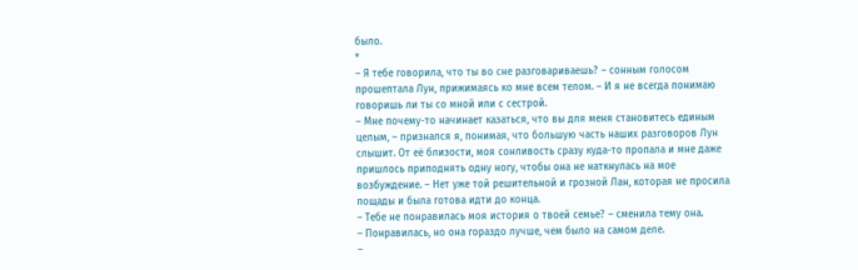было.
*
– Я тебе говорила, что ты во сне разговариваешь? – сонным голосом прошептала Лун, прижимаясь ко мне всем телом. – И я не всегда понимаю говоришь ли ты со мной или с сестрой.
– Мне почему-то начинает казаться, что вы для меня становитесь единым целым, – признался я, понимая, что большую часть наших разговоров Лун слышит. От её близости, моя сонливость сразу куда-то пропала и мне даже пришлось приподнять одну ногу, чтобы она не наткнулась на мое возбуждение. – Нет уже той решительной и грозной Лан, которая не просила пощады и была готова идти до конца.
– Тебе не понравилась моя история о твоей семье? – сменила тему она.
– Понравилась, но она гораздо лучше, чем было на самом деле.
–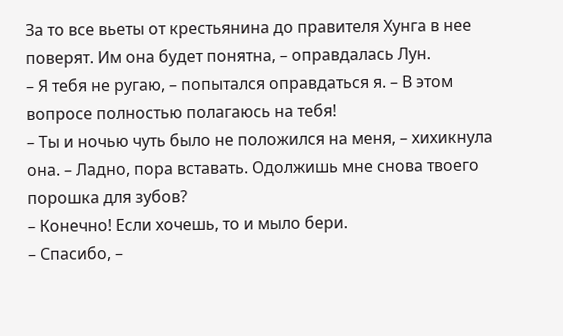За то все вьеты от крестьянина до правителя Хунга в нее поверят. Им она будет понятна, – оправдалась Лун.
– Я тебя не ругаю, – попытался оправдаться я. – В этом вопросе полностью полагаюсь на тебя!
– Ты и ночью чуть было не положился на меня, – хихикнула она. – Ладно, пора вставать. Одолжишь мне снова твоего порошка для зубов?
– Конечно! Если хочешь, то и мыло бери.
– Спасибо, –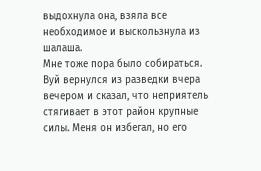выдохнула она, взяла все необходимое и выскользнула из шалаша.
Мне тоже пора было собираться. Вуй вернулся из разведки вчера вечером и сказал, что неприятель стягивает в этот район крупные силы. Меня он избегал, но его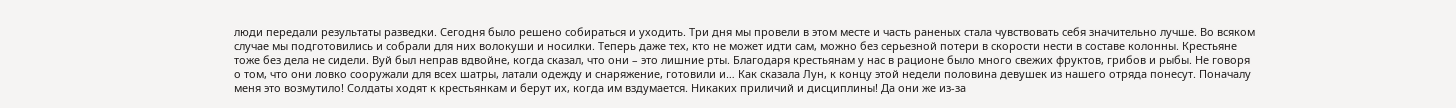люди передали результаты разведки. Сегодня было решено собираться и уходить. Три дня мы провели в этом месте и часть раненых стала чувствовать себя значительно лучше. Во всяком случае мы подготовились и собрали для них волокуши и носилки. Теперь даже тех, кто не может идти сам, можно без серьезной потери в скорости нести в составе колонны. Крестьяне тоже без дела не сидели. Вуй был неправ вдвойне, когда сказал, что они – это лишние рты. Благодаря крестьянам у нас в рационе было много свежих фруктов, грибов и рыбы. Не говоря о том, что они ловко сооружали для всех шатры, латали одежду и снаряжение, готовили и… Как сказала Лун, к концу этой недели половина девушек из нашего отряда понесут. Поначалу меня это возмутило! Солдаты ходят к крестьянкам и берут их, когда им вздумается. Никаких приличий и дисциплины! Да они же из-за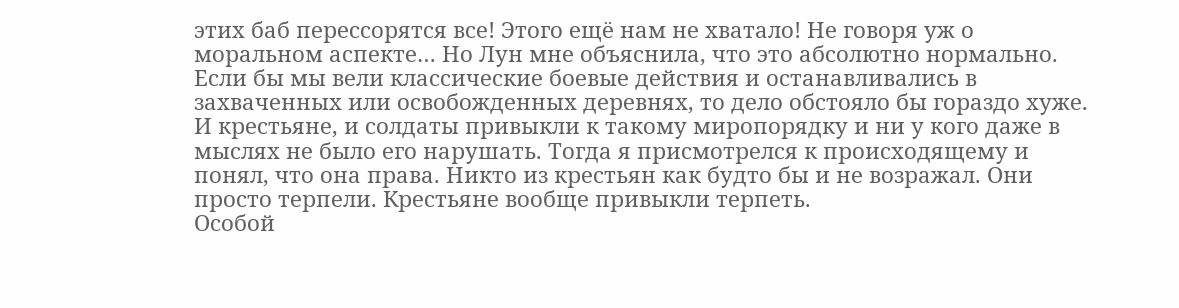этих баб перессорятся все! Этого ещё нам не хватало! Не говоря уж о моральном аспекте… Но Лун мне объяснила, что это абсолютно нормально. Если бы мы вели классические боевые действия и останавливались в захваченных или освобожденных деревнях, то дело обстояло бы гораздо хуже. И крестьяне, и солдаты привыкли к такому миропорядку и ни у кого даже в мыслях не было его нарушать. Тогда я присмотрелся к происходящему и понял, что она права. Никто из крестьян как будто бы и не возражал. Они просто терпели. Крестьяне вообще привыкли терпеть.
Особой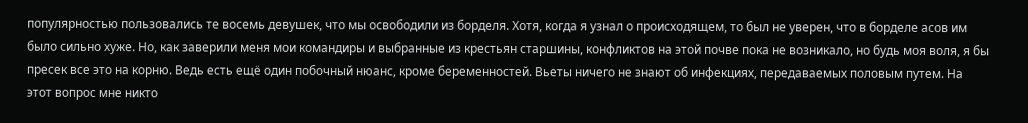популярностью пользовались те восемь девушек, что мы освободили из борделя. Хотя, когда я узнал о происходящем, то был не уверен, что в борделе асов им было сильно хуже. Но, как заверили меня мои командиры и выбранные из крестьян старшины, конфликтов на этой почве пока не возникало, но будь моя воля, я бы пресек все это на корню. Ведь есть ещё один побочный нюанс, кроме беременностей. Вьеты ничего не знают об инфекциях, передаваемых половым путем. На этот вопрос мне никто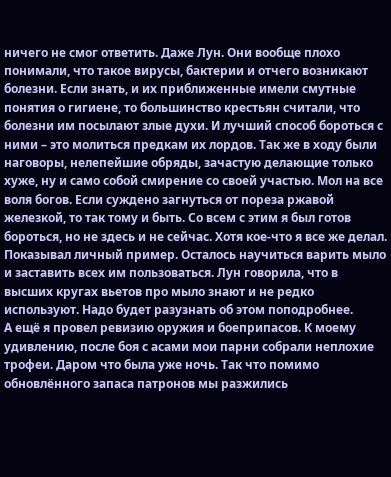ничего не смог ответить. Даже Лун. Они вообще плохо понимали, что такое вирусы, бактерии и отчего возникают болезни. Если знать, и их приближенные имели смутные понятия о гигиене, то большинство крестьян считали, что болезни им посылают злые духи. И лучший способ бороться с ними – это молиться предкам их лордов. Так же в ходу были наговоры, нелепейшие обряды, зачастую делающие только хуже, ну и само собой смирение со своей участью. Мол на все воля богов. Если суждено загнуться от пореза ржавой железкой, то так тому и быть. Со всем с этим я был готов бороться, но не здесь и не сейчас. Хотя кое-что я все же делал. Показывал личный пример. Осталось научиться варить мыло и заставить всех им пользоваться. Лун говорила, что в высших кругах вьетов про мыло знают и не редко используют. Надо будет разузнать об этом поподробнее.
А ещё я провел ревизию оружия и боеприпасов. К моему удивлению, после боя с асами мои парни собрали неплохие трофеи. Даром что была уже ночь. Так что помимо обновлённого запаса патронов мы разжились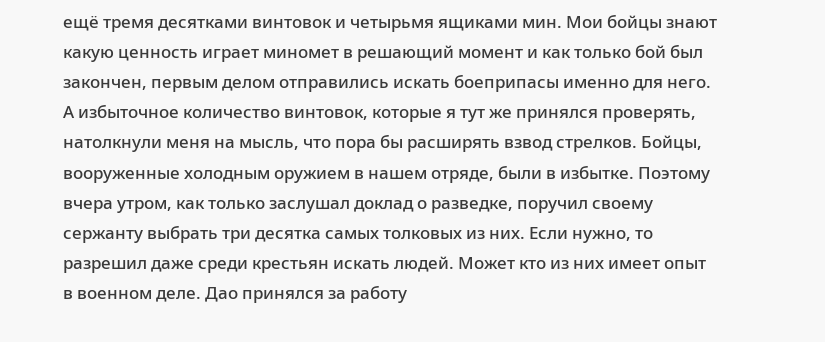ещё тремя десятками винтовок и четырьмя ящиками мин. Мои бойцы знают какую ценность играет миномет в решающий момент и как только бой был закончен, первым делом отправились искать боеприпасы именно для него. А избыточное количество винтовок, которые я тут же принялся проверять, натолкнули меня на мысль, что пора бы расширять взвод стрелков. Бойцы, вооруженные холодным оружием в нашем отряде, были в избытке. Поэтому вчера утром, как только заслушал доклад о разведке, поручил своему сержанту выбрать три десятка самых толковых из них. Если нужно, то разрешил даже среди крестьян искать людей. Может кто из них имеет опыт в военном деле. Дао принялся за работу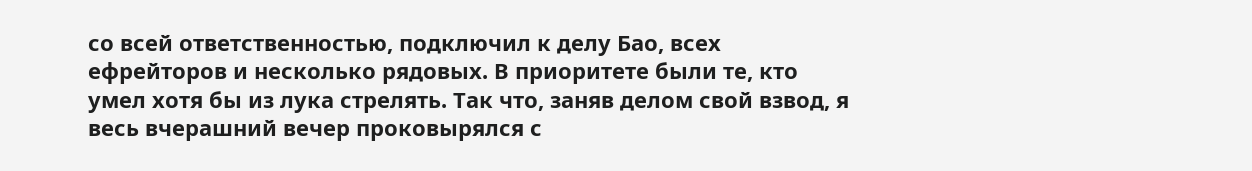со всей ответственностью, подключил к делу Бао, всех ефрейторов и несколько рядовых. В приоритете были те, кто умел хотя бы из лука стрелять. Так что, заняв делом свой взвод, я весь вчерашний вечер проковырялся с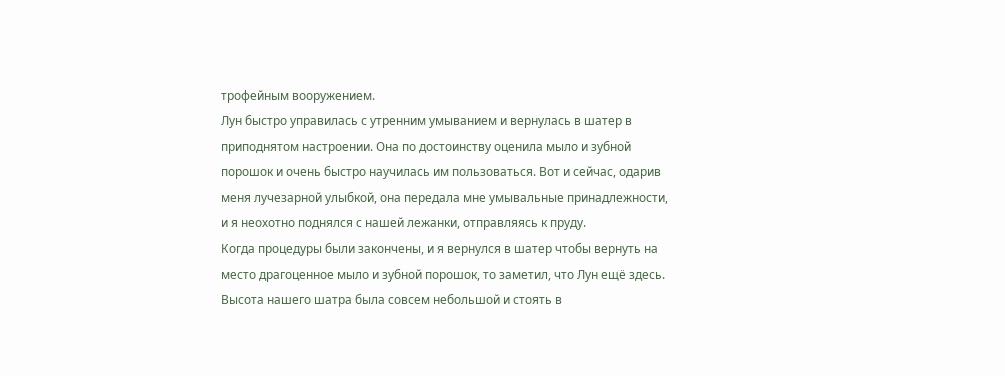трофейным вооружением.
Лун быстро управилась с утренним умыванием и вернулась в шатер в приподнятом настроении. Она по достоинству оценила мыло и зубной порошок и очень быстро научилась им пользоваться. Вот и сейчас, одарив меня лучезарной улыбкой, она передала мне умывальные принадлежности, и я неохотно поднялся с нашей лежанки, отправляясь к пруду.
Когда процедуры были закончены, и я вернулся в шатер чтобы вернуть на место драгоценное мыло и зубной порошок, то заметил, что Лун ещё здесь. Высота нашего шатра была совсем небольшой и стоять в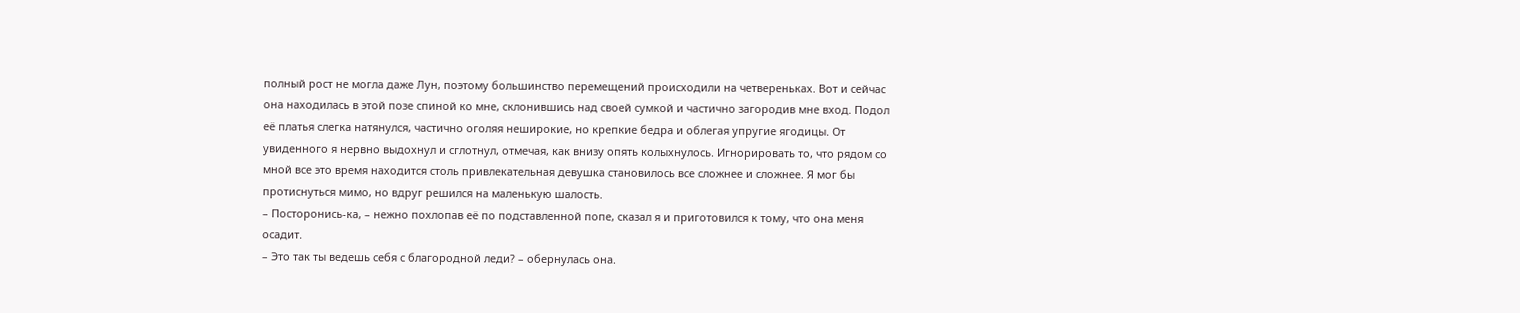полный рост не могла даже Лун, поэтому большинство перемещений происходили на четвереньках. Вот и сейчас она находилась в этой позе спиной ко мне, склонившись над своей сумкой и частично загородив мне вход. Подол её платья слегка натянулся, частично оголяя неширокие, но крепкие бедра и облегая упругие ягодицы. От увиденного я нервно выдохнул и сглотнул, отмечая, как внизу опять колыхнулось. Игнорировать то, что рядом со мной все это время находится столь привлекательная девушка становилось все сложнее и сложнее. Я мог бы протиснуться мимо, но вдруг решился на маленькую шалость.
– Посторонись-ка, – нежно похлопав её по подставленной попе, сказал я и приготовился к тому, что она меня осадит.
– Это так ты ведешь себя с благородной леди? – обернулась она.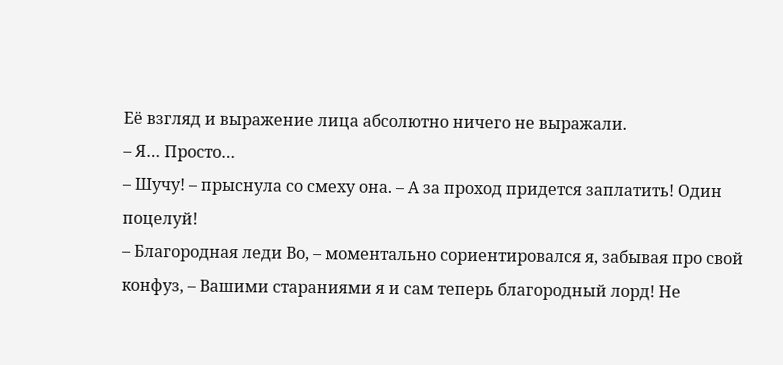Её взгляд и выражение лица абсолютно ничего не выражали.
– Я… Просто…
– Шучу! – прыснула со смеху она. – А за проход придется заплатить! Один поцелуй!
– Благородная леди Во, – моментально сориентировался я, забывая про свой конфуз, – Вашими стараниями я и сам теперь благородный лорд! Не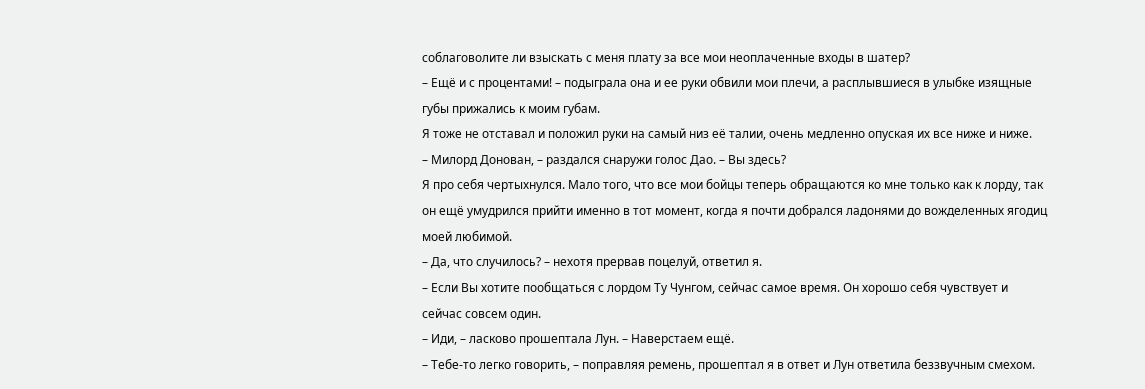соблаговолите ли взыскать с меня плату за все мои неоплаченные входы в шатер?
– Ещё и с процентами! – подыграла она и ее руки обвили мои плечи, а расплывшиеся в улыбке изящные губы прижались к моим губам.
Я тоже не отставал и положил руки на самый низ её талии, очень медленно опуская их все ниже и ниже.
– Милорд Донован, – раздался снаружи голос Дао. – Вы здесь?
Я про себя чертыхнулся. Мало того, что все мои бойцы теперь обращаются ко мне только как к лорду, так он ещё умудрился прийти именно в тот момент, когда я почти добрался ладонями до вожделенных ягодиц моей любимой.
– Да, что случилось? – нехотя прервав поцелуй, ответил я.
– Если Вы хотите пообщаться с лордом Ту Чунгом, сейчас самое время. Он хорошо себя чувствует и сейчас совсем один.
– Иди, – ласково прошептала Лун. – Наверстаем ещё.
– Тебе-то легко говорить, – поправляя ремень, прошептал я в ответ и Лун ответила беззвучным смехом.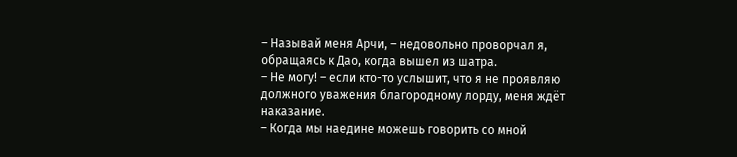– Называй меня Арчи, – недовольно проворчал я, обращаясь к Дао, когда вышел из шатра.
– Не могу! – если кто-то услышит, что я не проявляю должного уважения благородному лорду, меня ждёт наказание.
– Когда мы наедине можешь говорить со мной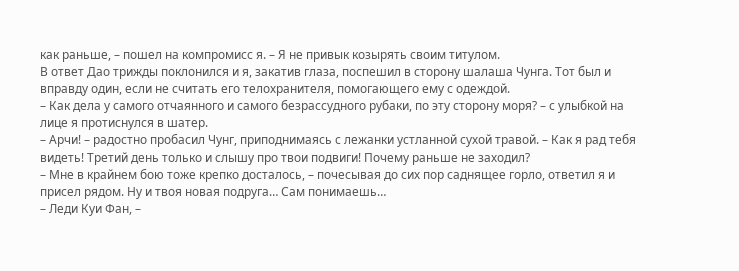как раньше, – пошел на компромисс я. – Я не привык козырять своим титулом.
В ответ Дао трижды поклонился и я, закатив глаза, поспешил в сторону шалаша Чунга. Тот был и вправду один, если не считать его телохранителя, помогающего ему с одеждой.
– Как дела у самого отчаянного и самого безрассудного рубаки, по эту сторону моря? – с улыбкой на лице я протиснулся в шатер.
– Арчи! – радостно пробасил Чунг, приподнимаясь с лежанки устланной сухой травой. – Как я рад тебя видеть! Третий день только и слышу про твои подвиги! Почему раньше не заходил?
– Мне в крайнем бою тоже крепко досталось, – почесывая до сих пор саднящее горло, ответил я и присел рядом. Ну и твоя новая подруга… Сам понимаешь…
– Леди Куи Фан, –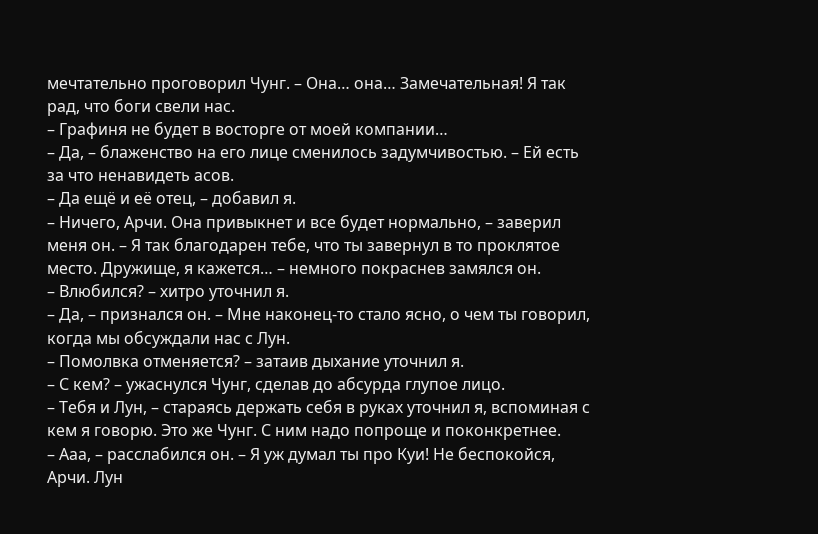мечтательно проговорил Чунг. – Она… она… Замечательная! Я так рад, что боги свели нас.
– Графиня не будет в восторге от моей компании…
– Да, – блаженство на его лице сменилось задумчивостью. – Ей есть за что ненавидеть асов.
– Да ещё и её отец, – добавил я.
– Ничего, Арчи. Она привыкнет и все будет нормально, – заверил меня он. – Я так благодарен тебе, что ты завернул в то проклятое место. Дружище, я кажется… – немного покраснев замялся он.
– Влюбился? – хитро уточнил я.
– Да, – признался он. – Мне наконец-то стало ясно, о чем ты говорил, когда мы обсуждали нас с Лун.
– Помолвка отменяется? – затаив дыхание уточнил я.
– С кем? – ужаснулся Чунг, сделав до абсурда глупое лицо.
– Тебя и Лун, – стараясь держать себя в руках уточнил я, вспоминая с кем я говорю. Это же Чунг. С ним надо попроще и поконкретнее.
– Ааа, – расслабился он. – Я уж думал ты про Куи! Не беспокойся, Арчи. Лун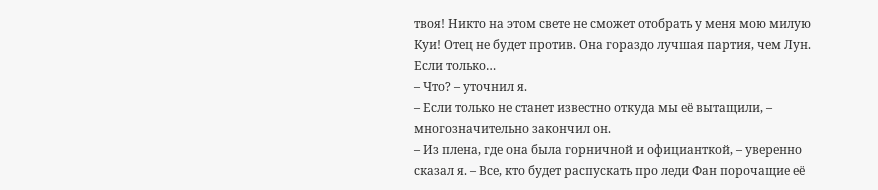твоя! Никто на этом свете не сможет отобрать у меня мою милую Куи! Отец не будет против. Она гораздо лучшая партия, чем Лун. Если только…
– Что? – уточнил я.
– Если только не станет известно откуда мы её вытащили, – многозначительно закончил он.
– Из плена, где она была горничной и официанткой, – уверенно сказал я. – Все, кто будет распускать про леди Фан порочащие её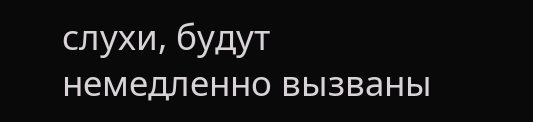слухи, будут немедленно вызваны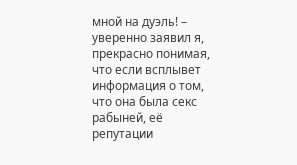мной на дуэль! – уверенно заявил я, прекрасно понимая, что если всплывет информация о том, что она была секс рабыней, её репутации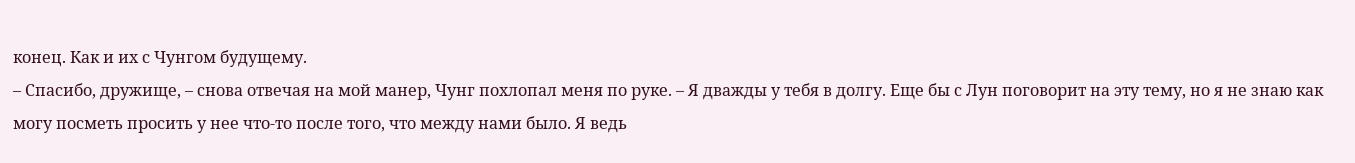конец. Как и их с Чунгом будущему.
– Спасибо, дружище, – снова отвечая на мой манер, Чунг похлопал меня по руке. – Я дважды у тебя в долгу. Еще бы с Лун поговорит на эту тему, но я не знаю как могу посметь просить у нее что-то после того, что между нами было. Я ведь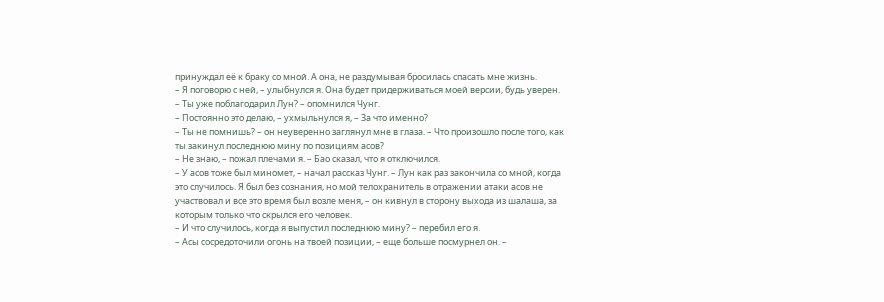принуждал её к браку со мной. А она, не раздумывая бросилась спасать мне жизнь.
– Я поговорю с ней, – улыбнулся я. Она будет придерживаться моей версии, будь уверен.
– Ты уже поблагодарил Лун? – опомнился Чунг.
– Постоянно это делаю, – ухмыльнулся я, – За что именно?
– Ты не помнишь? – он неуверенно заглянул мне в глаза. – Что произошло после того, как ты закинул последнюю мину по позициям асов?
– Не знаю, – пожал плечами я. – Бао сказал, что я отключился.
– У асов тоже был миномет, – начал рассказ Чунг. – Лун как раз закончила со мной, когда это случилось. Я был без сознания, но мой телохранитель в отражении атаки асов не участвовал и все это время был возле меня, – он кивнул в сторону выхода из шалаша, за которым только что скрылся его человек.
– И что случилось, когда я выпустил последнюю мину? – перебил его я.
– Асы сосредоточили огонь на твоей позиции, – еще больше посмурнел он. –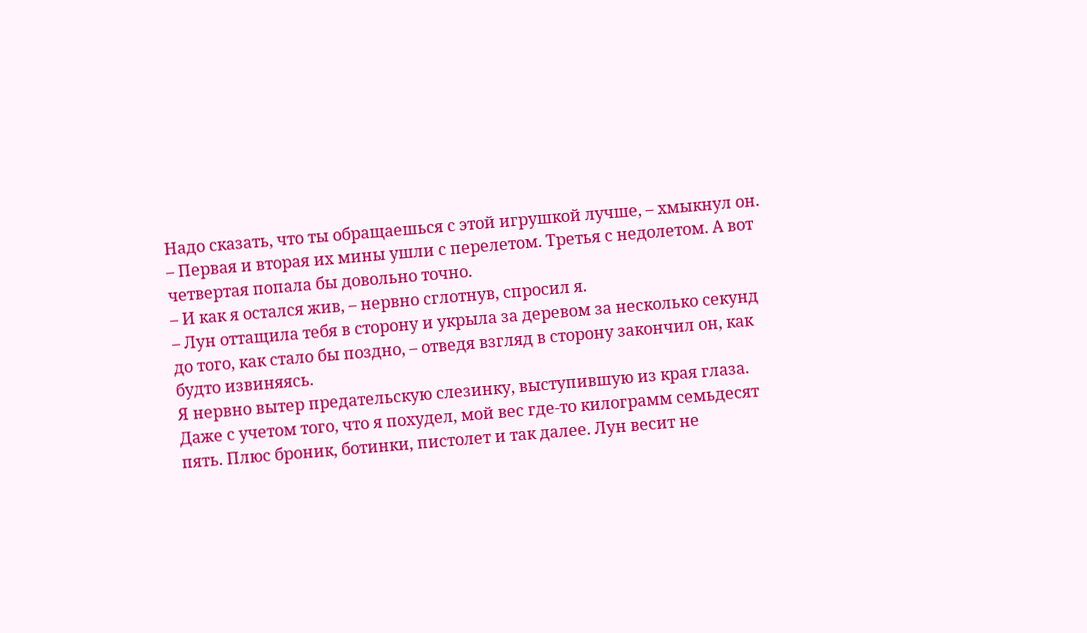Надо сказать, что ты обращаешься с этой игрушкой лучше, – хмыкнул он. – Первая и вторая их мины ушли с перелетом. Третья с недолетом. А вот четвертая попала бы довольно точно.
– И как я остался жив, – нервно сглотнув, спросил я.
– Лун оттащила тебя в сторону и укрыла за деревом за несколько секунд до того, как стало бы поздно, – отведя взгляд в сторону закончил он, как будто извиняясь.
Я нервно вытер предательскую слезинку, выступившую из края глаза. Даже с учетом того, что я похудел, мой вес где-то килограмм семьдесят пять. Плюс броник, ботинки, пистолет и так далее. Лун весит не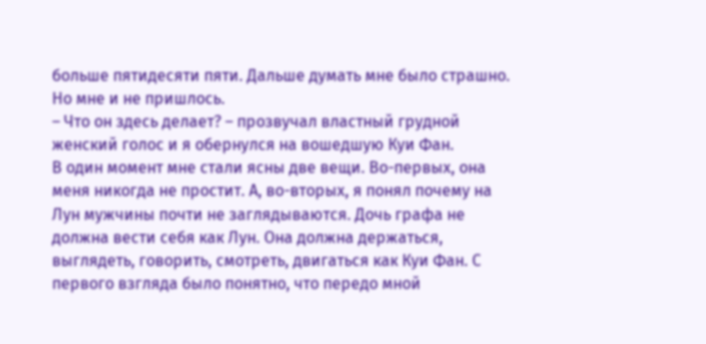больше пятидесяти пяти. Дальше думать мне было страшно. Но мне и не пришлось.
– Что он здесь делает? – прозвучал властный грудной женский голос и я обернулся на вошедшую Куи Фан.
В один момент мне стали ясны две вещи. Во-первых, она меня никогда не простит. А, во-вторых, я понял почему на Лун мужчины почти не заглядываются. Дочь графа не должна вести себя как Лун. Она должна держаться, выглядеть, говорить, смотреть, двигаться как Куи Фан. С первого взгляда было понятно, что передо мной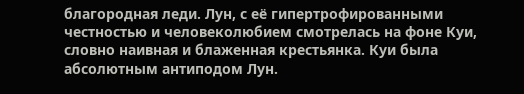благородная леди. Лун, с её гипертрофированными честностью и человеколюбием смотрелась на фоне Куи, словно наивная и блаженная крестьянка. Куи была абсолютным антиподом Лун.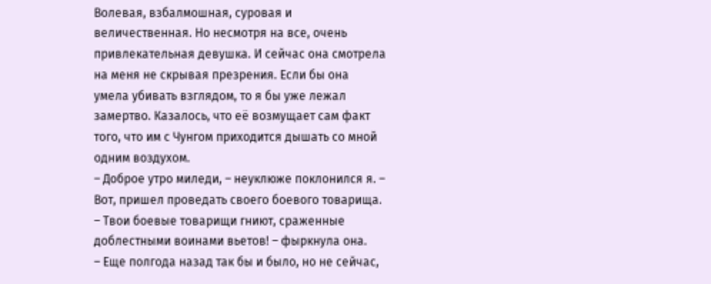Волевая, взбалмошная, суровая и величественная. Но несмотря на все, очень привлекательная девушка. И сейчас она смотрела на меня не скрывая презрения. Если бы она умела убивать взглядом, то я бы уже лежал замертво. Казалось, что её возмущает сам факт того, что им с Чунгом приходится дышать со мной одним воздухом.
– Доброе утро миледи, – неуклюже поклонился я. – Вот, пришел проведать своего боевого товарища.
– Твои боевые товарищи гниют, сраженные доблестными воинами вьетов! – фыркнула она.
– Еще полгода назад так бы и было, но не сейчас,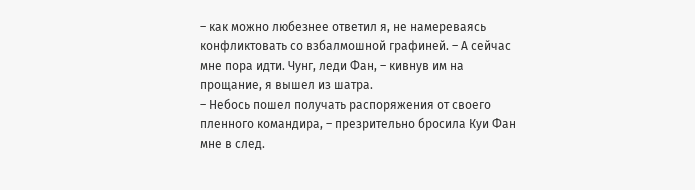– как можно любезнее ответил я, не намереваясь конфликтовать со взбалмошной графиней. – А сейчас мне пора идти. Чунг, леди Фан, – кивнув им на прощание, я вышел из шатра.
– Небось пошел получать распоряжения от своего пленного командира, – презрительно бросила Куи Фан мне в след.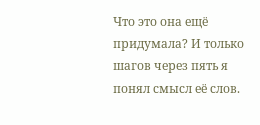Что это она ещё придумала? И только шагов через пять я понял смысл её слов.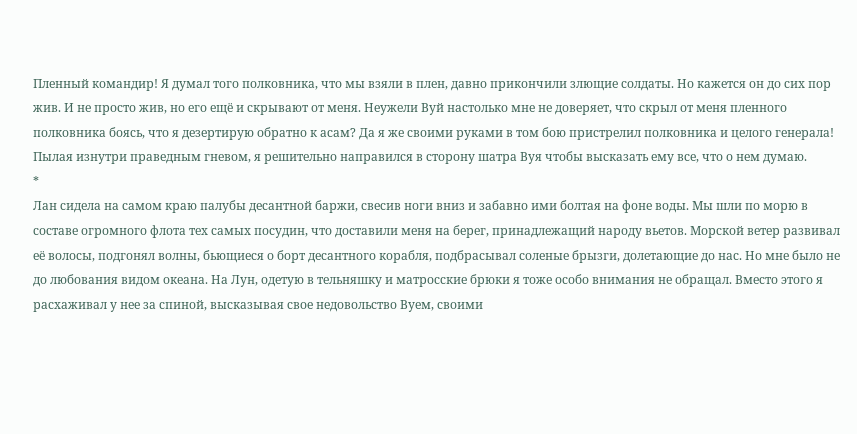Пленный командир! Я думал того полковника, что мы взяли в плен, давно прикончили злющие солдаты. Но кажется он до сих пор жив. И не просто жив, но его ещё и скрывают от меня. Неужели Вуй настолько мне не доверяет, что скрыл от меня пленного полковника боясь, что я дезертирую обратно к асам? Да я же своими руками в том бою пристрелил полковника и целого генерала! Пылая изнутри праведным гневом, я решительно направился в сторону шатра Вуя чтобы высказать ему все, что о нем думаю.
*
Лан сидела на самом краю палубы десантной баржи, свесив ноги вниз и забавно ими болтая на фоне воды. Мы шли по морю в составе огромного флота тех самых посудин, что доставили меня на берег, принадлежащий народу вьетов. Морской ветер развивал её волосы, подгонял волны, бьющиеся о борт десантного корабля, подбрасывал соленые брызги, долетающие до нас. Но мне было не до любования видом океана. На Лун, одетую в тельняшку и матросские брюки я тоже особо внимания не обращал. Вместо этого я расхаживал у нее за спиной, высказывая свое недовольство Вуем, своими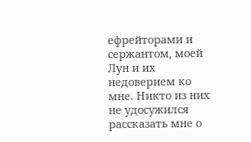ефрейторами и сержантом, моей Лун и их недоверием ко мне. Никто из них не удосужился рассказать мне о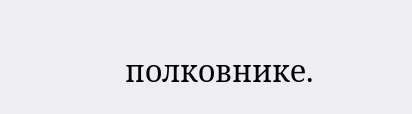полковнике.